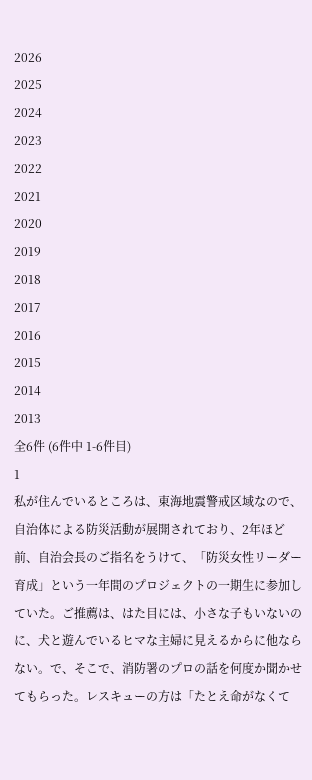2026
2025
2024
2023
2022
2021
2020
2019
2018
2017
2016
2015
2014
2013
全6件 (6件中 1-6件目)
1
私が住んでいるところは、東海地震警戒区域なので、自治体による防災活動が展開されており、2年ほど前、自治会長のご指名をうけて、「防災女性リーダー育成」という一年間のプロジェクトの一期生に参加していた。ご推薦は、はた目には、小さな子もいないのに、犬と遊んでいるヒマな主婦に見えるからに他ならない。で、そこで、消防署のプロの話を何度か聞かせてもらった。レスキューの方は「たとえ命がなくて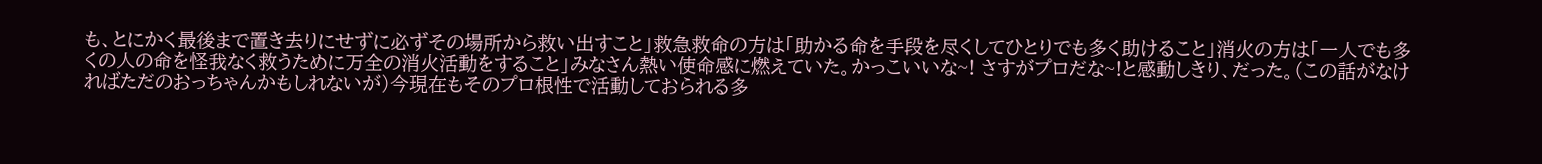も、とにかく最後まで置き去りにせずに必ずその場所から救い出すこと」救急救命の方は「助かる命を手段を尽くしてひとりでも多く助けること」消火の方は「一人でも多くの人の命を怪我なく救うために万全の消火活動をすること」みなさん熱い使命感に燃えていた。かっこいいな~! さすがプロだな~!と感動しきり、だった。(この話がなければただのおっちゃんかもしれないが)今現在もそのプロ根性で活動しておられる多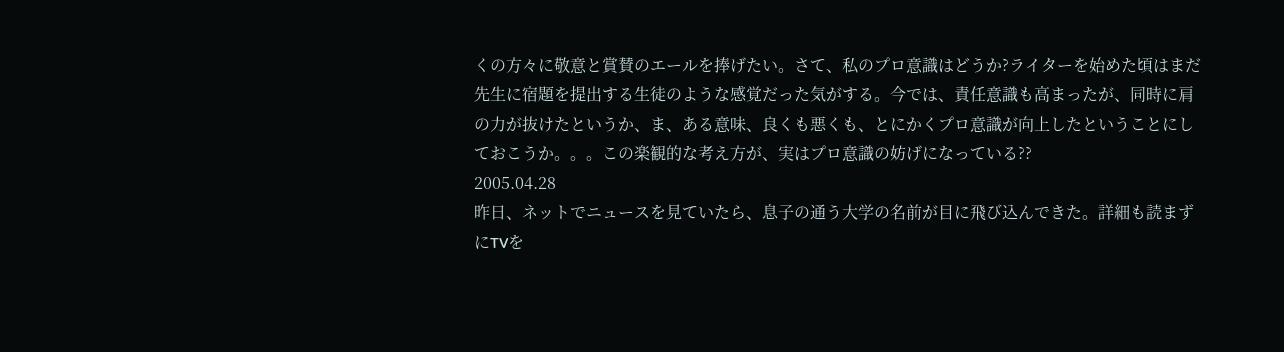くの方々に敬意と賞賛のエールを捧げたい。さて、私のプロ意識はどうか?ライターを始めた頃はまだ先生に宿題を提出する生徒のような感覚だった気がする。今では、責任意識も高まったが、同時に肩の力が抜けたというか、ま、ある意味、良くも悪くも、とにかくプロ意識が向上したということにしておこうか。。。この楽観的な考え方が、実はプロ意識の妨げになっている??
2005.04.28
昨日、ネットでニュースを見ていたら、息子の通う大学の名前が目に飛び込んできた。詳細も読まずにTVを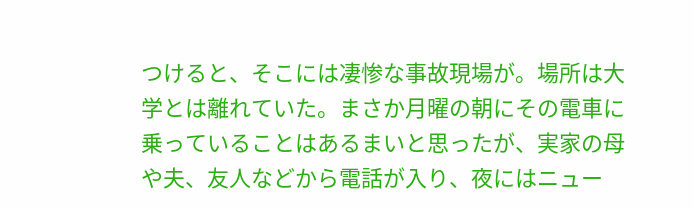つけると、そこには凄惨な事故現場が。場所は大学とは離れていた。まさか月曜の朝にその電車に乗っていることはあるまいと思ったが、実家の母や夫、友人などから電話が入り、夜にはニュー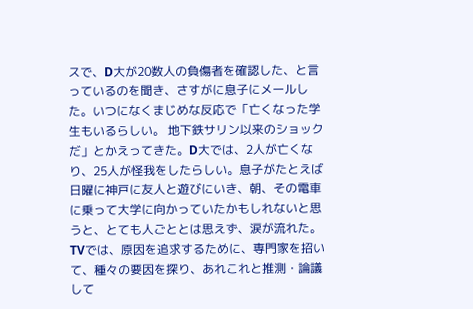スで、D大が20数人の負傷者を確認した、と言っているのを聞き、さすがに息子にメールした。いつになくまじめな反応で「亡くなった学生もいるらしい。 地下鉄サリン以来のショックだ」とかえってきた。D大では、2人が亡くなり、25人が怪我をしたらしい。息子がたとえば日曜に神戸に友人と遊びにいき、朝、その電車に乗って大学に向かっていたかもしれないと思うと、とても人ごととは思えず、涙が流れた。TVでは、原因を追求するために、専門家を招いて、種々の要因を探り、あれこれと推測・論議して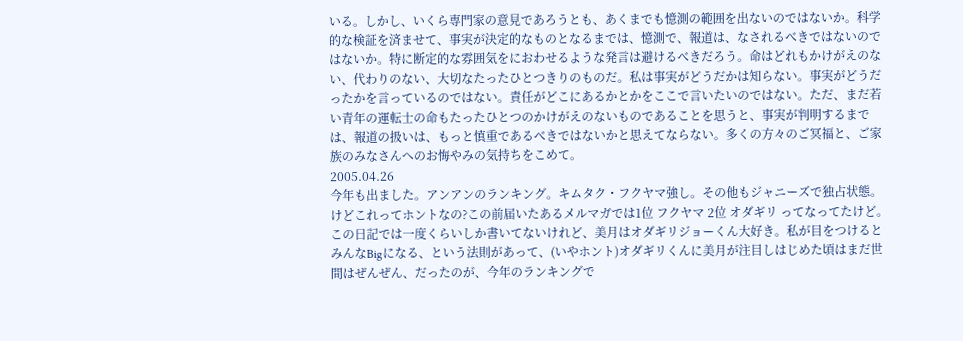いる。しかし、いくら専門家の意見であろうとも、あくまでも憶測の範囲を出ないのではないか。科学的な検証を済ませて、事実が決定的なものとなるまでは、憶測で、報道は、なされるべきではないのではないか。特に断定的な雰囲気をにおわせるような発言は避けるべきだろう。命はどれもかけがえのない、代わりのない、大切なたったひとつきりのものだ。私は事実がどうだかは知らない。事実がどうだったかを言っているのではない。責任がどこにあるかとかをここで言いたいのではない。ただ、まだ若い青年の運転士の命もたったひとつのかけがえのないものであることを思うと、事実が判明するまでは、報道の扱いは、もっと慎重であるべきではないかと思えてならない。多くの方々のご冥福と、ご家族のみなさんへのお悔やみの気持ちをこめて。
2005.04.26
今年も出ました。アンアンのランキング。キムタク・フクヤマ強し。その他もジャニーズで独占状態。けどこれってホントなの?この前届いたあるメルマガでは1位 フクヤマ 2位 オダギリ ってなってたけど。この日記では一度くらいしか書いてないけれど、美月はオダギリジョーくん大好き。私が目をつけるとみんなBigになる、という法則があって、(いやホント)オダギリくんに美月が注目しはじめた頃はまだ世間はぜんぜん、だったのが、今年のランキングで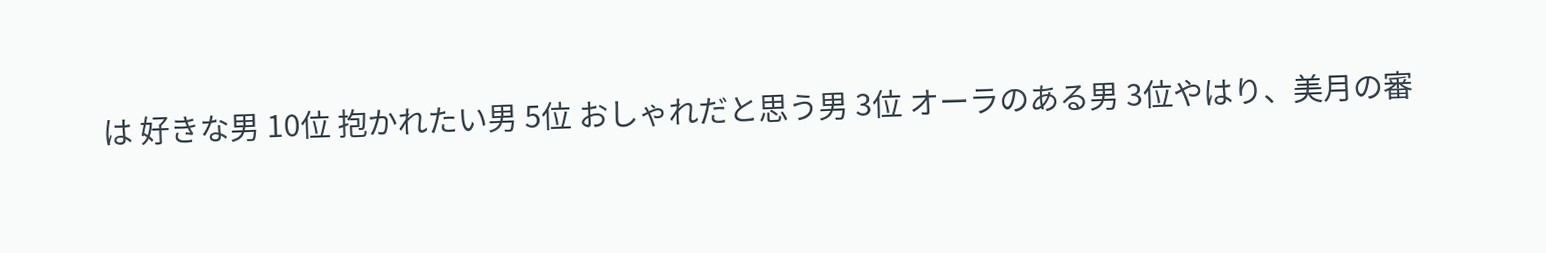は 好きな男 10位 抱かれたい男 5位 おしゃれだと思う男 3位 オーラのある男 3位やはり、美月の審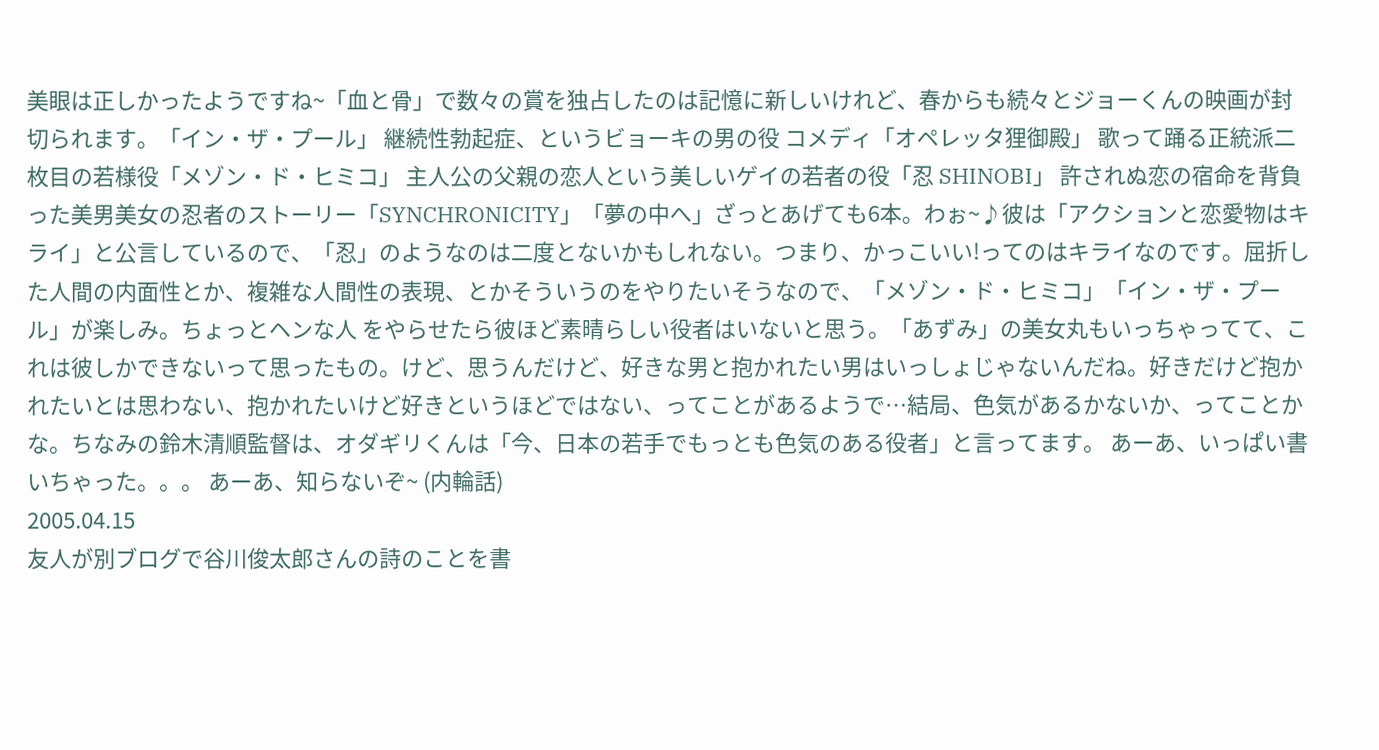美眼は正しかったようですね~「血と骨」で数々の賞を独占したのは記憶に新しいけれど、春からも続々とジョーくんの映画が封切られます。「イン・ザ・プール」 継続性勃起症、というビョーキの男の役 コメディ「オペレッタ狸御殿」 歌って踊る正統派二枚目の若様役「メゾン・ド・ヒミコ」 主人公の父親の恋人という美しいゲイの若者の役「忍 SHINOBI」 許されぬ恋の宿命を背負った美男美女の忍者のストーリー「SYNCHRONICITY」「夢の中へ」ざっとあげても6本。わぉ~♪彼は「アクションと恋愛物はキライ」と公言しているので、「忍」のようなのは二度とないかもしれない。つまり、かっこいい!ってのはキライなのです。屈折した人間の内面性とか、複雑な人間性の表現、とかそういうのをやりたいそうなので、「メゾン・ド・ヒミコ」「イン・ザ・プール」が楽しみ。ちょっとヘンな人 をやらせたら彼ほど素晴らしい役者はいないと思う。「あずみ」の美女丸もいっちゃってて、これは彼しかできないって思ったもの。けど、思うんだけど、好きな男と抱かれたい男はいっしょじゃないんだね。好きだけど抱かれたいとは思わない、抱かれたいけど好きというほどではない、ってことがあるようで…結局、色気があるかないか、ってことかな。ちなみの鈴木清順監督は、オダギリくんは「今、日本の若手でもっとも色気のある役者」と言ってます。 あーあ、いっぱい書いちゃった。。。 あーあ、知らないぞ~ (内輪話)
2005.04.15
友人が別ブログで谷川俊太郎さんの詩のことを書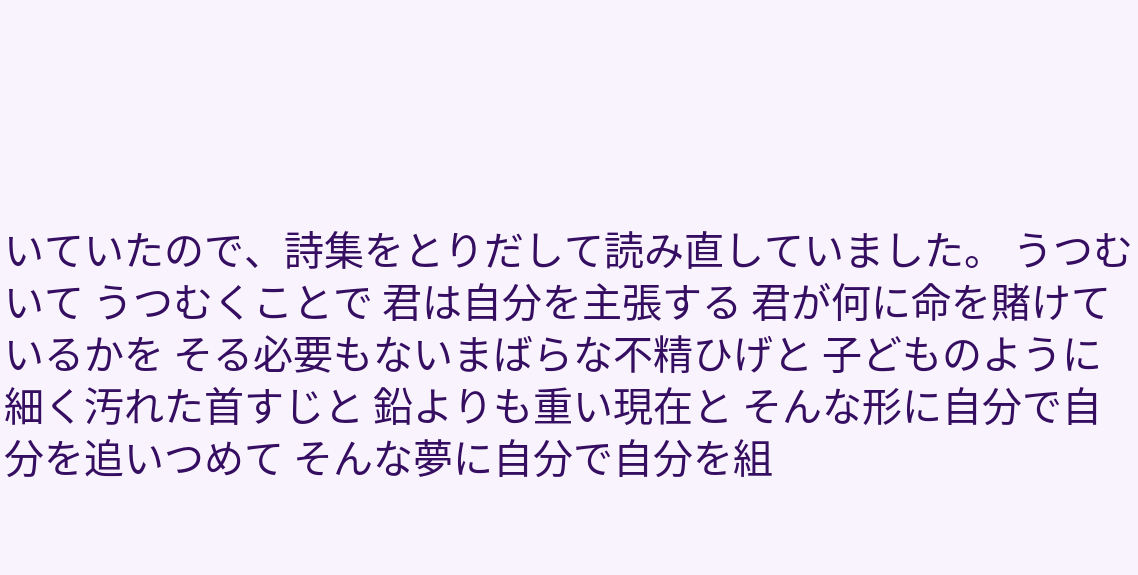いていたので、詩集をとりだして読み直していました。 うつむいて うつむくことで 君は自分を主張する 君が何に命を賭けているかを そる必要もないまばらな不精ひげと 子どものように細く汚れた首すじと 鉛よりも重い現在と そんな形に自分で自分を追いつめて そんな夢に自分で自分を組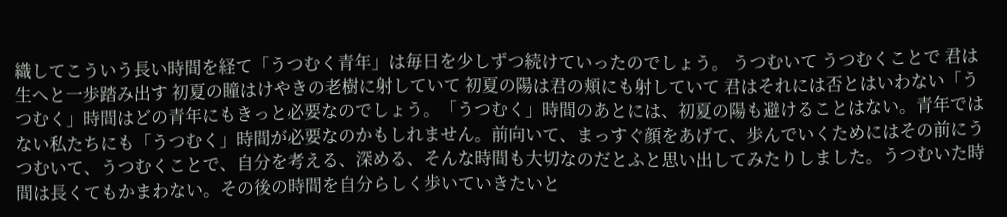織してこういう長い時間を経て「うつむく青年」は毎日を少しずつ続けていったのでしょう。 うつむいて うつむくことで 君は生へと一歩踏み出す 初夏の瞳はけやきの老樹に射していて 初夏の陽は君の頬にも射していて 君はそれには否とはいわない「うつむく」時間はどの青年にもきっと必要なのでしょう。「うつむく」時間のあとには、初夏の陽も避けることはない。青年ではない私たちにも「うつむく」時間が必要なのかもしれません。前向いて、まっすぐ顔をあげて、歩んでいくためにはその前にうつむいて、うつむくことで、自分を考える、深める、そんな時間も大切なのだとふと思い出してみたりしました。うつむいた時間は長くてもかまわない。その後の時間を自分らしく歩いていきたいと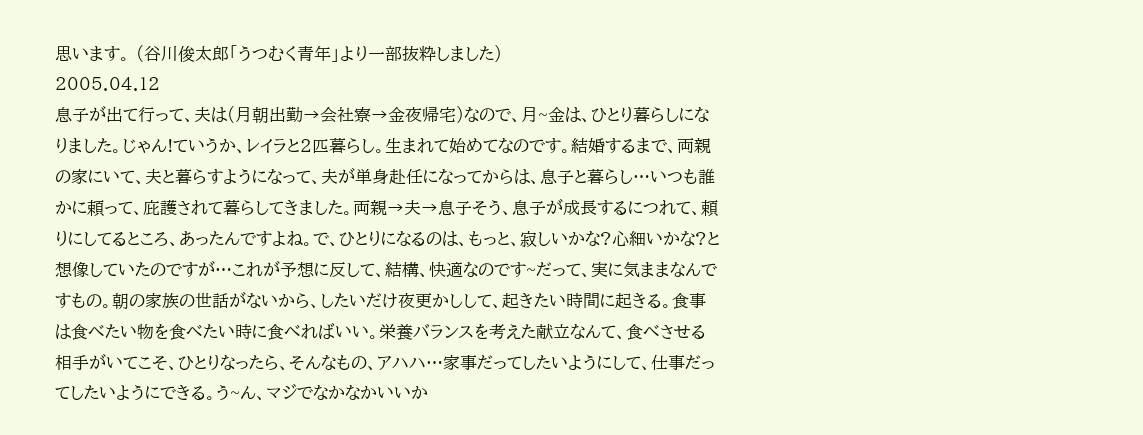思います。 (谷川俊太郎「うつむく青年」より一部抜粋しました)
2005.04.12
息子が出て行って、夫は(月朝出勤→会社寮→金夜帰宅)なので、月~金は、ひとり暮らしになりました。じゃん!ていうか、レイラと2匹暮らし。生まれて始めてなのです。結婚するまで、両親の家にいて、夫と暮らすようになって、夫が単身赴任になってからは、息子と暮らし…いつも誰かに頼って、庇護されて暮らしてきました。両親→夫→息子そう、息子が成長するにつれて、頼りにしてるところ、あったんですよね。で、ひとりになるのは、もっと、寂しいかな?心細いかな?と想像していたのですが…これが予想に反して、結構、快適なのです~だって、実に気ままなんですもの。朝の家族の世話がないから、したいだけ夜更かしして、起きたい時間に起きる。食事は食べたい物を食べたい時に食べればいい。栄養バランスを考えた献立なんて、食べさせる相手がいてこそ、ひとりなったら、そんなもの、アハハ…家事だってしたいようにして、仕事だってしたいようにできる。う~ん、マジでなかなかいいか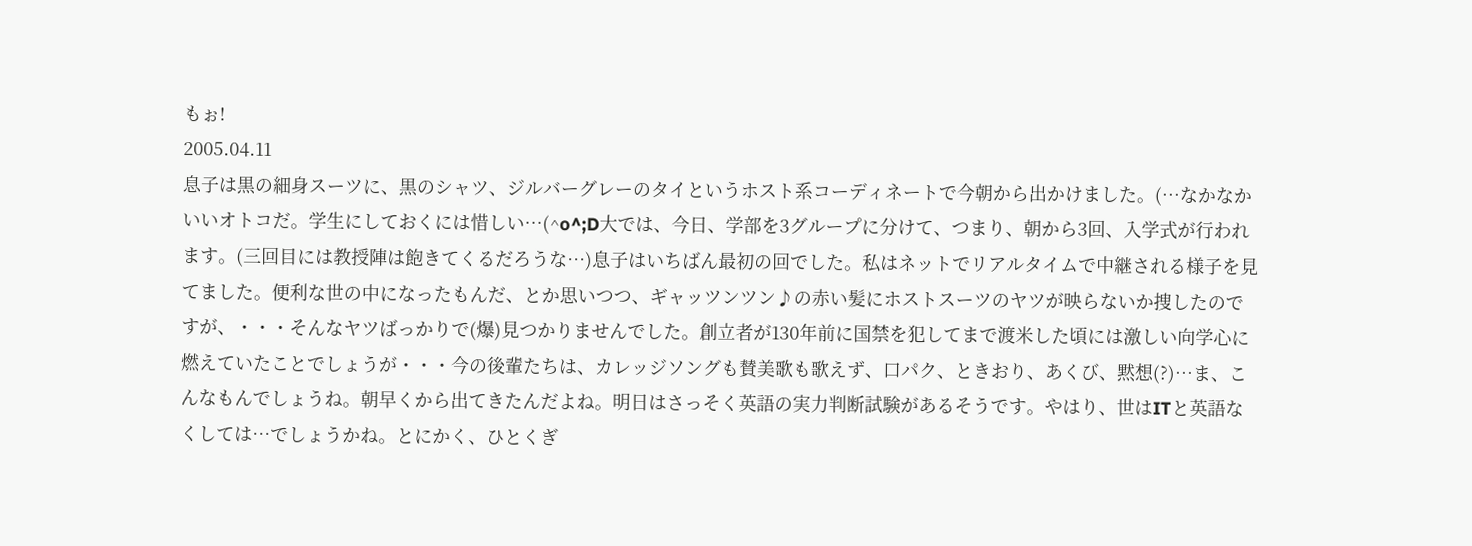もぉ!
2005.04.11
息子は黒の細身スーツに、黒のシャツ、ジルバーグレーのタイというホスト系コーディネートで今朝から出かけました。(…なかなかいいオトコだ。学生にしておくには惜しい…(^o^;D大では、今日、学部を3グループに分けて、つまり、朝から3回、入学式が行われます。(三回目には教授陣は飽きてくるだろうな…)息子はいちばん最初の回でした。私はネットでリアルタイムで中継される様子を見てました。便利な世の中になったもんだ、とか思いつつ、ギャッツンツン♪の赤い髪にホストスーツのヤツが映らないか捜したのですが、・・・そんなヤツばっかりで(爆)見つかりませんでした。創立者が130年前に国禁を犯してまで渡米した頃には激しい向学心に燃えていたことでしょうが・・・今の後輩たちは、カレッジソングも賛美歌も歌えず、口パク、ときおり、あくび、黙想(?)…ま、こんなもんでしょうね。朝早くから出てきたんだよね。明日はさっそく英語の実力判断試験があるそうです。やはり、世はITと英語なくしては…でしょうかね。とにかく、ひとくぎ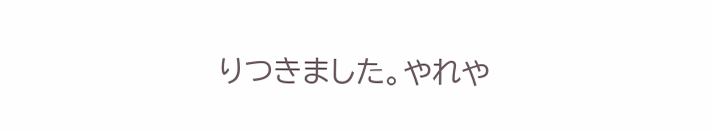りつきました。やれや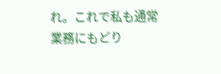れ。これで私も通常業務にもどり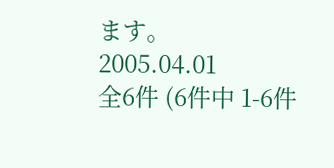ます。
2005.04.01
全6件 (6件中 1-6件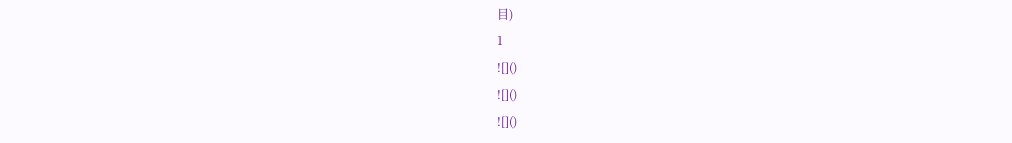目)
1
![]()
![]()
![]()